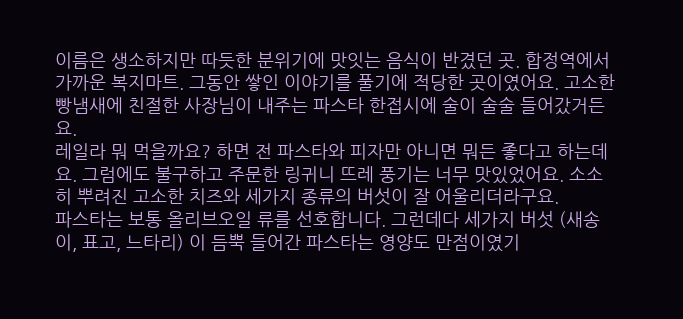이름은 생소하지만 따듯한 분위기에 맛잇는 음식이 반겼던 곳. 합정역에서 가까운 복지마트. 그동안 쌓인 이야기를 풀기에 적당한 곳이였어요. 고소한 빵냄새에 친절한 사장님이 내주는 파스타 한접시에 술이 술술 들어갔거든요.
레일라 뭐 먹을까요? 하면 전 파스타와 피자만 아니면 뭐든 좋다고 하는데요. 그럼에도 불구하고 주문한 링귀니 뜨레 풍기는 너무 맛있었어요. 소소히 뿌려진 고소한 치즈와 세가지 종류의 버섯이 잘 어울리더라구요.
파스타는 보통 올리브오일 류를 선호합니다. 그런데다 세가지 버섯 (새송이, 표고, 느타리) 이 듬뿍 들어간 파스타는 영양도 만점이였기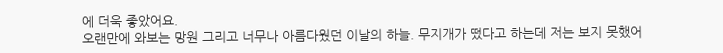에 더욱 좋았어요.
오랜만에 와보는 망원 그리고 너무나 아름다웠던 이날의 하늘. 무지개가 떴다고 하는데 저는 보지 못했어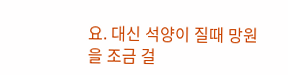요. 대신 석양이 질때 망원을 조금 걸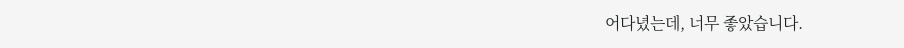어다녔는데, 너무 좋았습니다.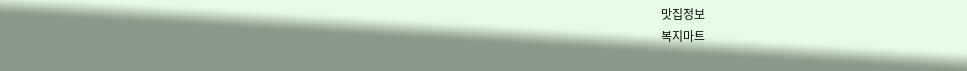맛집정보
복지마트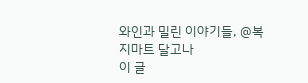와인과 밀린 이야기들, @복지마트 달고나
이 글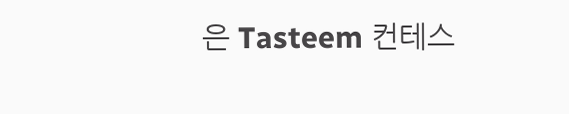은 Tasteem 컨테스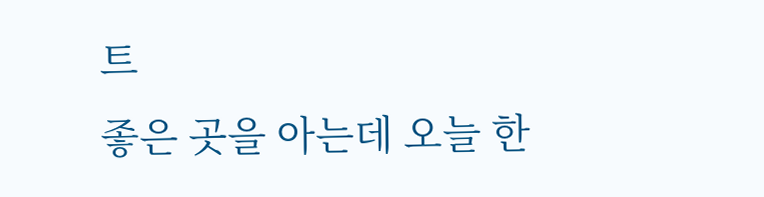트
좋은 곳을 아는데 오늘 한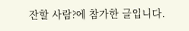잔할 사람?에 참가한 글입니다.